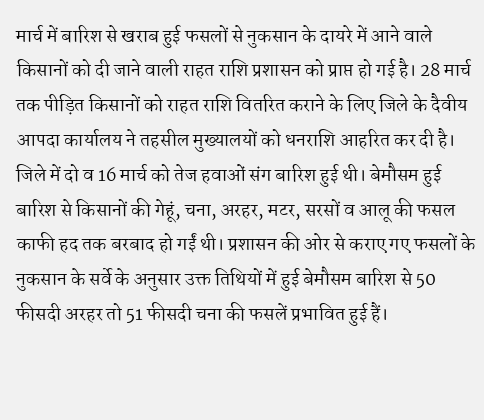मार्च में बारिश से खराब हुई फसलों से नुकसान के दायरे में आने वाले किसानों को दी जाने वाली राहत राशि प्रशासन को प्राप्त हो गई है। 28 मार्च तक पीड़ित किसानों को राहत राशि वितरित कराने के लिए जिले के दैवीय आपदा कार्यालय ने तहसील मुख्यालयों को धनराशि आहरित कर दी है।
जिले में दो व 16 मार्च को तेज हवाओं संग बारिश हुई थी। बेमौसम हुई बारिश से किसानों की गेहूं, चना, अरहर, मटर, सरसों व आलू की फसल काफी हद तक बरबाद हो गईं थी। प्रशासन की ओर से कराए गए फसलों के नुकसान के सर्वे के अनुसार उक्त तिथियों में हुई बेमौसम बारिश से 50 फीसदी अरहर तो 51 फीसदी चना की फसलें प्रभावित हुई हैं।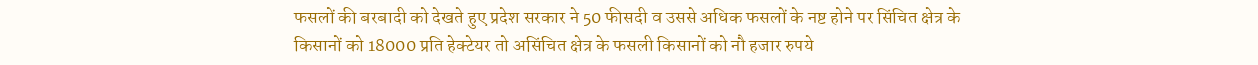फसलों की बरबादी को देखते हुए प्रदेश सरकार ने 50 फीसदी व उससे अधिक फसलों के नष्ट होने पर सिंचित क्षेत्र के किसानों को 18000 प्रति हेक्टेयर तो असिंचित क्षेत्र के फसली किसानों को नौ हजार रुपये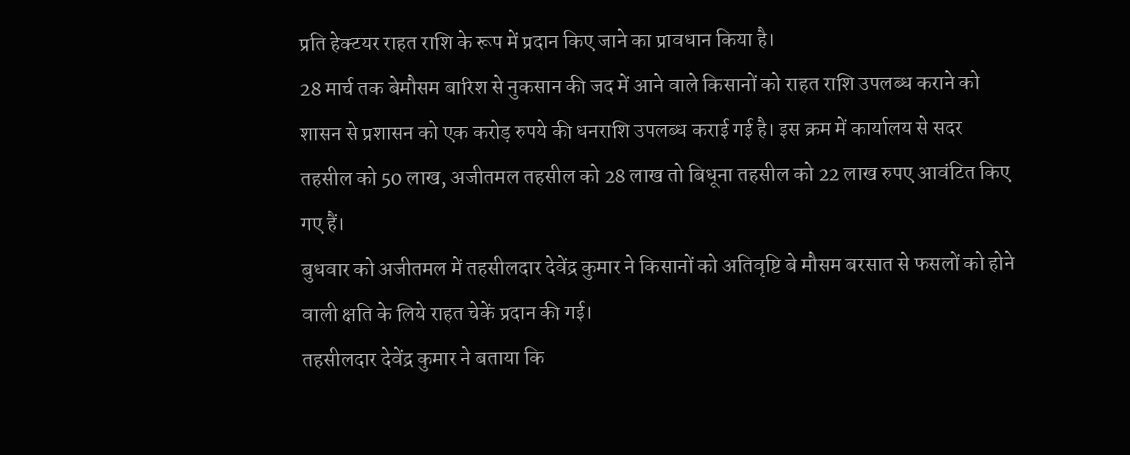प्रति हेक्टयर राहत राशि के रूप में प्रदान किए जाने का प्रावधान किया है।
28 मार्च तक बेमौसम बारिश से नुकसान की जद में आने वाले किसानों को राहत राशि उपलब्ध कराने को शासन से प्रशासन को एक करोड़ रुपये की धनराशि उपलब्ध कराई गई है। इस क्रम में कार्यालय से सदर तहसील को 50 लाख, अजीतमल तहसील को 28 लाख तो बिधूना तहसील को 22 लाख रुपए आवंटित किए गए हैं।
बुधवार को अजीतमल में तहसीलदार देवेंद्र कुमार ने किसानों को अतिवृष्टि बे मौसम बरसात से फसलों को होने वाली क्षति के लिये राहत चेकें प्रदान की गई।
तहसीलदार देवेंद्र कुमार ने बताया कि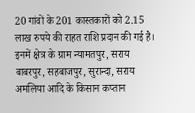20 गांवों के 201 कास्तकारों को 2.15 लाख रुपये की राहत राशि प्रदान की गई है।
इनमें क्षेत्र के ग्राम न्यामतपुर, सराय बाबरपुर, सहबाजपुर, सुरान्दा, सराय अमलिया आदि के किसान कप्तान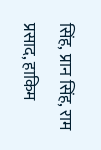सिंह, प्रान सिंह, राम प्रसाद, हाकिम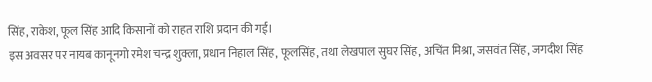सिंह, राकेश, फूल सिंह आदि किसानों को राहत राशि प्रदान की गई।
इस अवसर पर नायब कानूनगो रमेश चन्द्र शुक्ला, प्रधान निहाल सिंह, फूलसिंह, तथा लेखपाल सुघर सिंह, अचिंत मिश्रा, जसवंत सिंह, जगदीश सिंह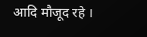आदि मौजूद रहे ।